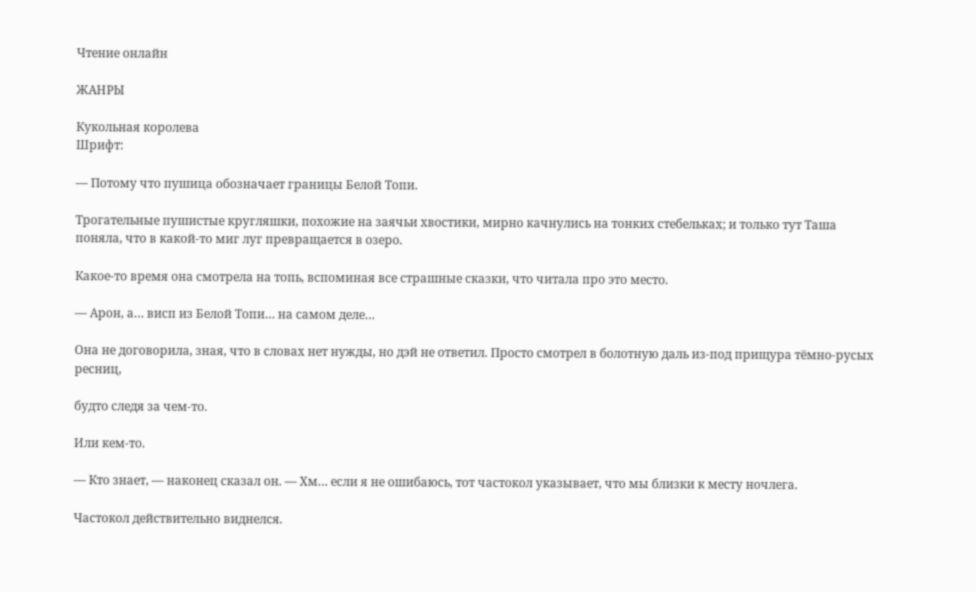Чтение онлайн

ЖАНРЫ

Кукольная королева
Шрифт:

— Потому что пушица обозначает границы Белой Топи.

Трогательные пушистые кругляшки, похожие на заячьи хвостики, мирно качнулись на тонких стебельках; и только тут Таша поняла, что в какой-то миг луг превращается в озеро.

Какое-то время она смотрела на топь, вспоминая все страшные сказки, что читала про это место.

— Арон, а… висп из Белой Топи… на самом деле…

Она не договорила, зная, что в словах нет нужды, но дэй не ответил. Просто смотрел в болотную даль из-под прищура тёмно-русых ресниц,

будто следя за чем-то.

Или кем-то.

— Кто знает, — наконец сказал он. — Хм… если я не ошибаюсь, тот частокол указывает, что мы близки к месту ночлега.

Частокол действительно виднелся.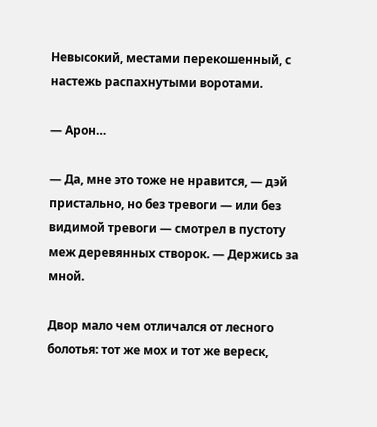Невысокий, местами перекошенный, с настежь распахнутыми воротами.

— Арон…

— Да, мне это тоже не нравится, — дэй пристально, но без тревоги — или без видимой тревоги — смотрел в пустоту меж деревянных створок. — Держись за мной.

Двор мало чем отличался от лесного болотья: тот же мох и тот же вереск,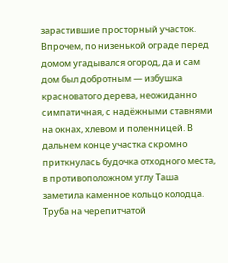зарастившие просторный участок. Впрочем, по низенькой ограде перед домом угадывался огород, да и сам дом был добротным — избушка красноватого дерева, неожиданно симпатичная, с надёжными ставнями на окнах, хлевом и поленницей. В дальнем конце участка скромно приткнулась будочка отходного места, в противоположном углу Таша заметила каменное кольцо колодца. Труба на черепитчатой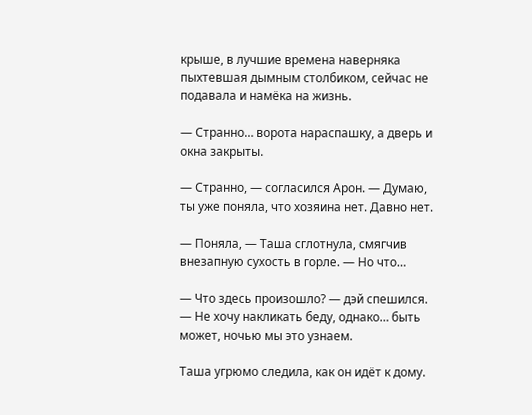крыше, в лучшие времена наверняка пыхтевшая дымным столбиком, сейчас не подавала и намёка на жизнь.

— Странно… ворота нараспашку, а дверь и окна закрыты.

— Странно, — согласился Арон. — Думаю, ты уже поняла, что хозяина нет. Давно нет.

— Поняла, — Таша сглотнула, смягчив внезапную сухость в горле. — Но что…

— Что здесь произошло? — дэй спешился. — Не хочу накликать беду, однако… быть может, ночью мы это узнаем.

Таша угрюмо следила, как он идёт к дому.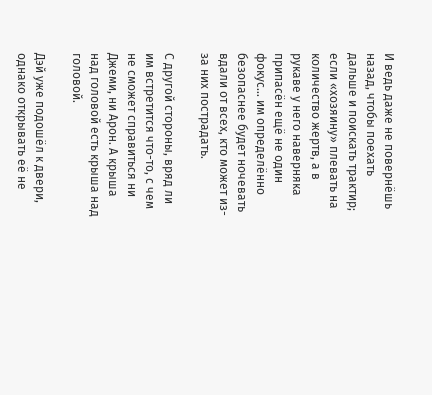И ведь даже не повернёшь назад, чтобы поехать дальше и поискать трактир; если «хозяину» плевать на количество жертв, а в рукаве у него наверняка припасён ещё не один фокус… им определённо безопаснее будет ночевать вдали от всех, кто может из-за них пострадать.

С другой стороны, вряд ли им встретится что-то, с чем не сможет справиться ни Джеми, ни Арон. А крыша над головой есть крыша над головой.

Дэй уже подошёл к двери, однако открывать её не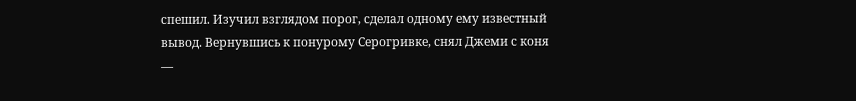спешил. Изучил взглядом порог, сделал одному ему известный вывод. Вернувшись к понурому Серогривке, снял Джеми с коня —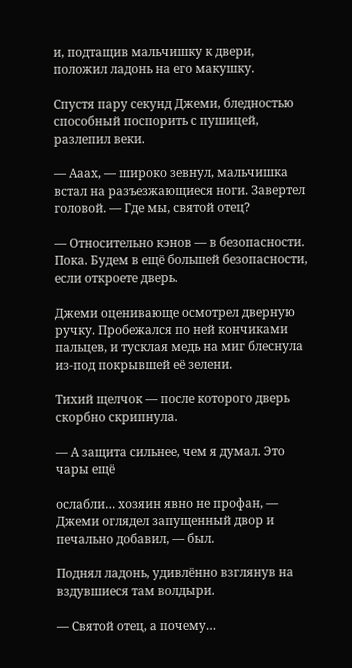и, подтащив мальчишку к двери, положил ладонь на его макушку.

Спустя пару секунд Джеми, бледностью способный поспорить с пушицей, разлепил веки.

— Ааах, — широко зевнул, мальчишка встал на разъезжающиеся ноги. Завертел головой. — Где мы, святой отец?

— Относительно кэнов — в безопасности. Пока. Будем в ещё большей безопасности, если откроете дверь.

Джеми оценивающе осмотрел дверную ручку. Пробежался по ней кончиками пальцев, и тусклая медь на миг блеснула из-под покрывшей её зелени.

Тихий щелчок — после которого дверь скорбно скрипнула.

— А защита сильнее, чем я думал. Это чары ещё

ослабли… хозяин явно не профан, — Джеми оглядел запущенный двор и печально добавил, — был.

Поднял ладонь, удивлённо взглянув на вздувшиеся там волдыри.

— Святой отец, а почему…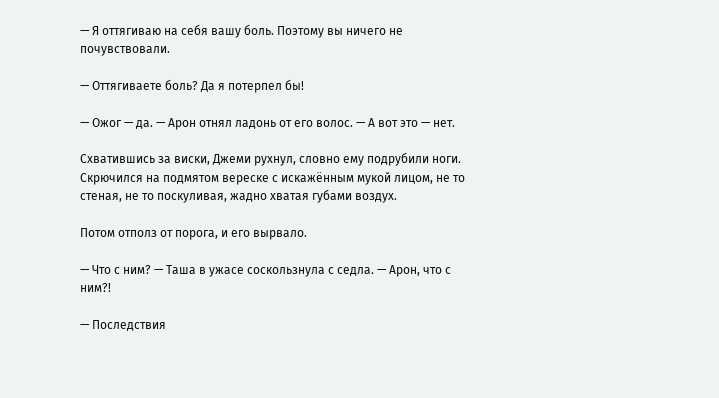— Я оттягиваю на себя вашу боль. Поэтому вы ничего не почувствовали.

— Оттягиваете боль? Да я потерпел бы!

— Ожог — да. — Арон отнял ладонь от его волос. — А вот это — нет.

Схватившись за виски, Джеми рухнул, словно ему подрубили ноги. Скрючился на подмятом вереске с искажённым мукой лицом, не то стеная, не то поскуливая, жадно хватая губами воздух.

Потом отполз от порога, и его вырвало.

— Что с ним? — Таша в ужасе соскользнула с седла. — Арон, что с ним?!

— Последствия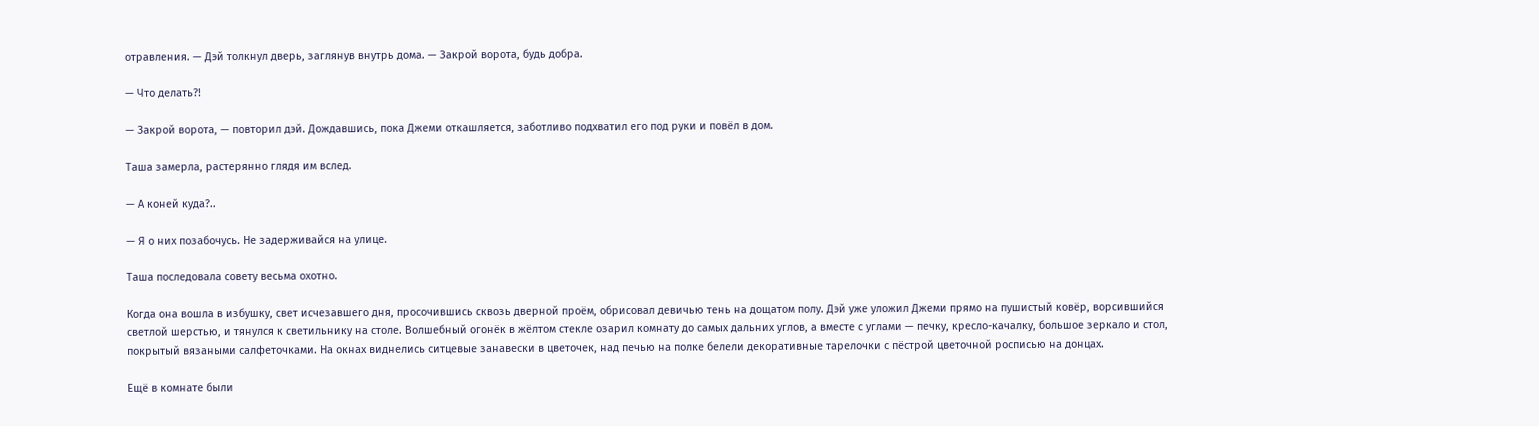отравления. — Дэй толкнул дверь, заглянув внутрь дома. — Закрой ворота, будь добра.

— Что делать?!

— Закрой ворота, — повторил дэй. Дождавшись, пока Джеми откашляется, заботливо подхватил его под руки и повёл в дом.

Таша замерла, растерянно глядя им вслед.

— А коней куда?..

— Я о них позабочусь. Не задерживайся на улице.

Таша последовала совету весьма охотно.

Когда она вошла в избушку, свет исчезавшего дня, просочившись сквозь дверной проём, обрисовал девичью тень на дощатом полу. Дэй уже уложил Джеми прямо на пушистый ковёр, ворсившийся светлой шерстью, и тянулся к светильнику на столе. Волшебный огонёк в жёлтом стекле озарил комнату до самых дальних углов, а вместе с углами — печку, кресло-качалку, большое зеркало и стол, покрытый вязаными салфеточками. На окнах виднелись ситцевые занавески в цветочек, над печью на полке белели декоративные тарелочки с пёстрой цветочной росписью на донцах.

Ещё в комнате были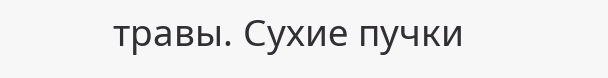травы. Сухие пучки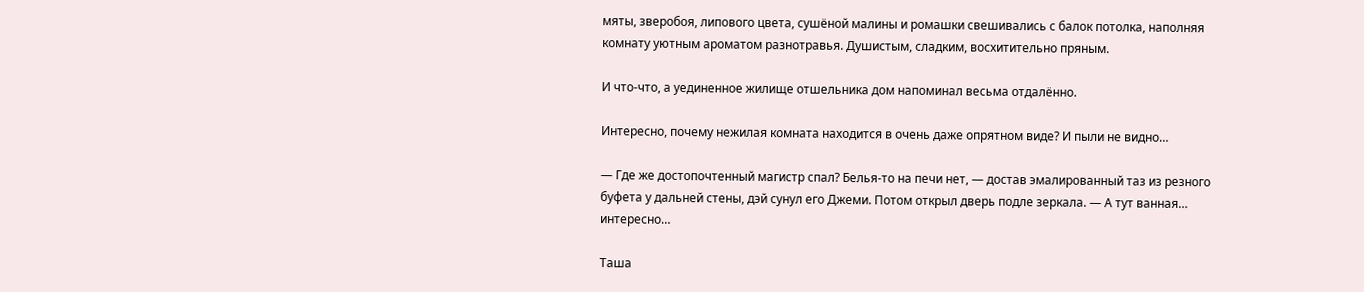мяты, зверобоя, липового цвета, сушёной малины и ромашки свешивались с балок потолка, наполняя комнату уютным ароматом разнотравья. Душистым, сладким, восхитительно пряным.

И что-что, а уединенное жилище отшельника дом напоминал весьма отдалённо.

Интересно, почему нежилая комната находится в очень даже опрятном виде? И пыли не видно…

— Где же достопочтенный магистр спал? Белья-то на печи нет, — достав эмалированный таз из резного буфета у дальней стены, дэй сунул его Джеми. Потом открыл дверь подле зеркала. — А тут ванная… интересно…

Таша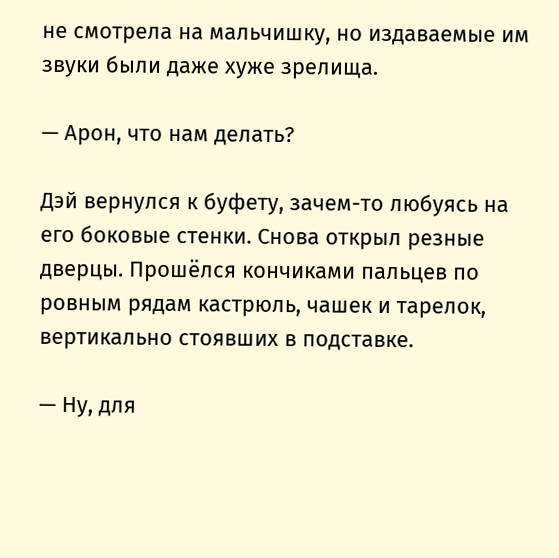не смотрела на мальчишку, но издаваемые им звуки были даже хуже зрелища.

— Арон, что нам делать?

Дэй вернулся к буфету, зачем-то любуясь на его боковые стенки. Снова открыл резные дверцы. Прошёлся кончиками пальцев по ровным рядам кастрюль, чашек и тарелок, вертикально стоявших в подставке.

— Ну, для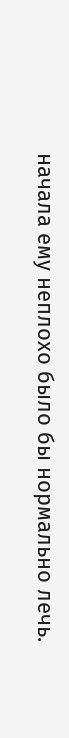начала ему неплохо было бы нормально лечь.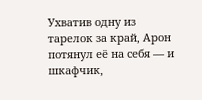Ухватив одну из тарелок за край, Арон потянул её на себя — и шкафчик,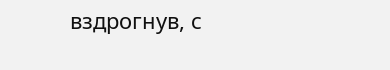вздрогнув, с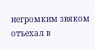негромким звяком отъехал в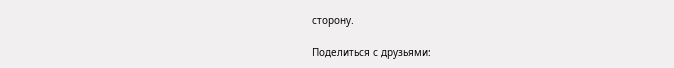сторону.

Поделиться с друзьями: